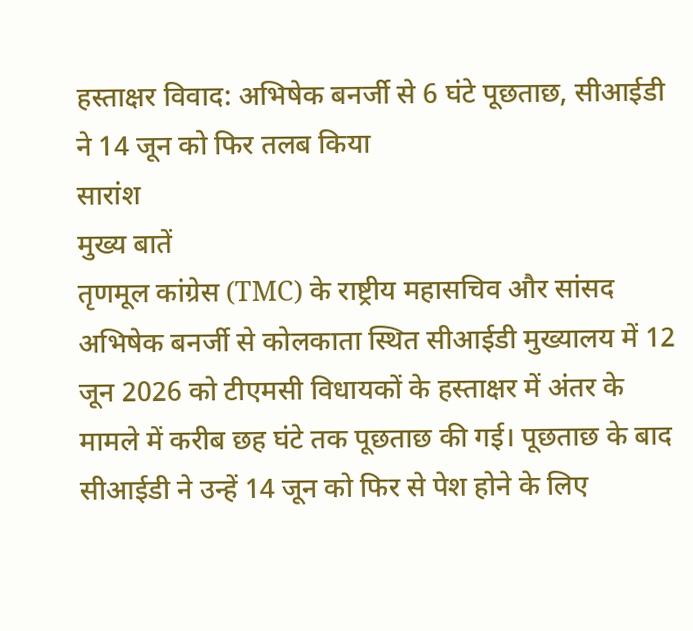हस्ताक्षर विवाद: अभिषेक बनर्जी से 6 घंटे पूछताछ, सीआईडी ने 14 जून को फिर तलब किया
सारांश
मुख्य बातें
तृणमूल कांग्रेस (TMC) के राष्ट्रीय महासचिव और सांसद अभिषेक बनर्जी से कोलकाता स्थित सीआईडी मुख्यालय में 12 जून 2026 को टीएमसी विधायकों के हस्ताक्षर में अंतर के मामले में करीब छह घंटे तक पूछताछ की गई। पूछताछ के बाद सीआईडी ने उन्हें 14 जून को फिर से पेश होने के लिए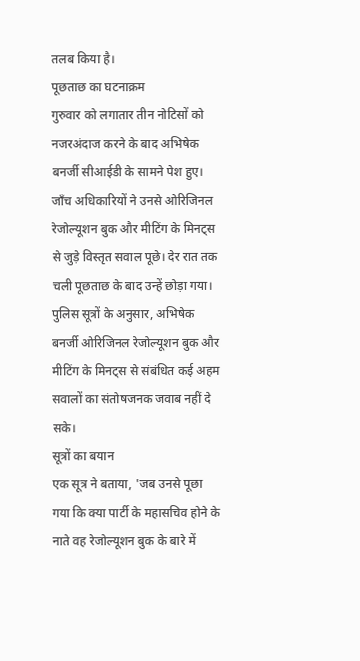तलब किया है।
पूछताछ का घटनाक्रम
गुरुवार को लगातार तीन नोटिसों को नजरअंदाज करने के बाद अभिषेक बनर्जी सीआईडी के सामने पेश हुए। जाँच अधिकारियों ने उनसे ओरिजिनल रेजोल्यूशन बुक और मीटिंग के मिनट्स से जुड़े विस्तृत सवाल पूछे। देर रात तक चली पूछताछ के बाद उन्हें छोड़ा गया।
पुलिस सूत्रों के अनुसार, अभिषेक बनर्जी ओरिजिनल रेजोल्यूशन बुक और मीटिंग के मिनट्स से संबंधित कई अहम सवालों का संतोषजनक जवाब नहीं दे सके।
सूत्रों का बयान
एक सूत्र ने बताया, 'जब उनसे पूछा गया कि क्या पार्टी के महासचिव होने के नाते वह रेजोल्यूशन बुक के बारे में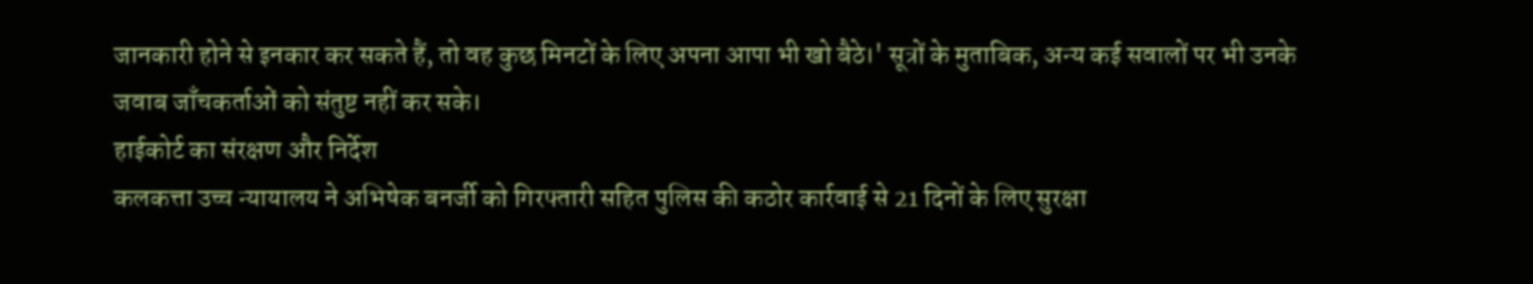जानकारी होने से इनकार कर सकते हैं, तो वह कुछ मिनटों के लिए अपना आपा भी खो बैठे।' सूत्रों के मुताबिक, अन्य कई सवालों पर भी उनके जवाब जाँचकर्ताओं को संतुष्ट नहीं कर सके।
हाईकोर्ट का संरक्षण और निर्देश
कलकत्ता उच्च न्यायालय ने अभिषेक बनर्जी को गिरफ्तारी सहित पुलिस की कठोर कार्रवाई से 21 दिनों के लिए सुरक्षा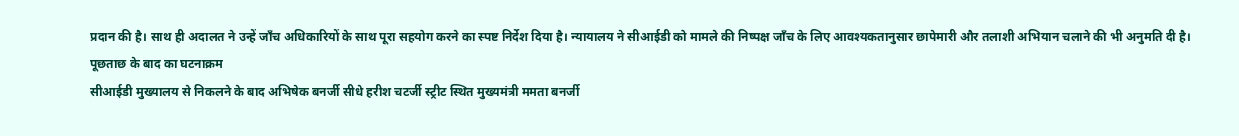प्रदान की है। साथ ही अदालत ने उन्हें जाँच अधिकारियों के साथ पूरा सहयोग करने का स्पष्ट निर्देश दिया है। न्यायालय ने सीआईडी को मामले की निष्पक्ष जाँच के लिए आवश्यकतानुसार छापेमारी और तलाशी अभियान चलाने की भी अनुमति दी है।
पूछताछ के बाद का घटनाक्रम
सीआईडी मुख्यालय से निकलने के बाद अभिषेक बनर्जी सीधे हरीश चटर्जी स्ट्रीट स्थित मुख्यमंत्री ममता बनर्जी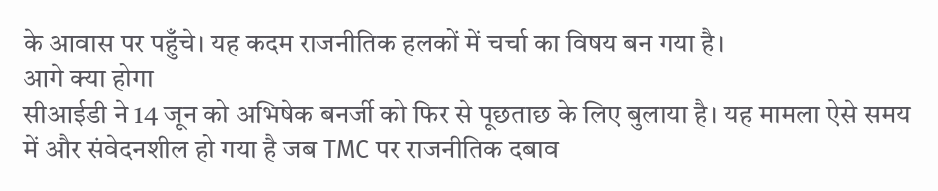के आवास पर पहुँचे। यह कदम राजनीतिक हलकों में चर्चा का विषय बन गया है।
आगे क्या होगा
सीआईडी ने 14 जून को अभिषेक बनर्जी को फिर से पूछताछ के लिए बुलाया है। यह मामला ऐसे समय में और संवेदनशील हो गया है जब TMC पर राजनीतिक दबाव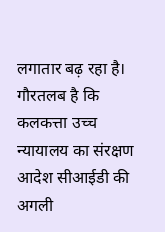लगातार बढ़ रहा है। गौरतलब है कि कलकत्ता उच्च न्यायालय का संरक्षण आदेश सीआईडी की अगली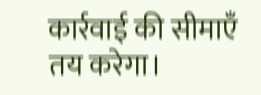कार्रवाई की सीमाएँ तय करेगा।